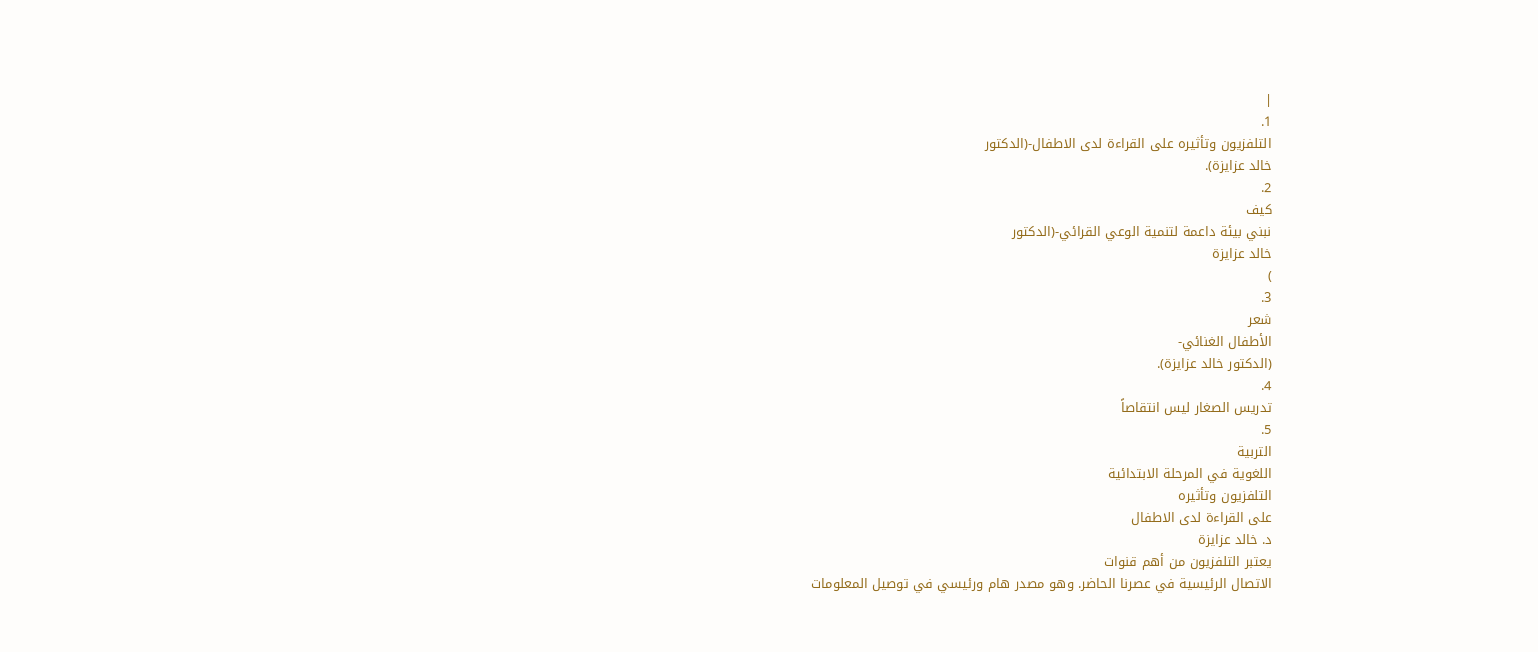|
1.
التلفزيون وتأثيره على القراءة لدى الاطفال-(الدكتور
خالد عزايزة).
2.
كيف
نبني بيئة داعمة لتنمية الوعي القرائي-(الدكتور
خالد عزايزة
)
3.
شعر
الأطفال الغنائي-
(الدكتور خالد عزايزة).
4.
تدريس الصغار ليس انتقاصاً
5.
التربية
اللغوية في المرحلة الابتدائية
التلفزيون وتأثيره
على القراءة لدى الاطفال
د. خالد عزايزة
يعتبر التلفزيون من أهم قنوات
الاتصال الرئيسية في عصرنا الحاضر. وهو مصدر هام ورئيسي في توصيل المعلومات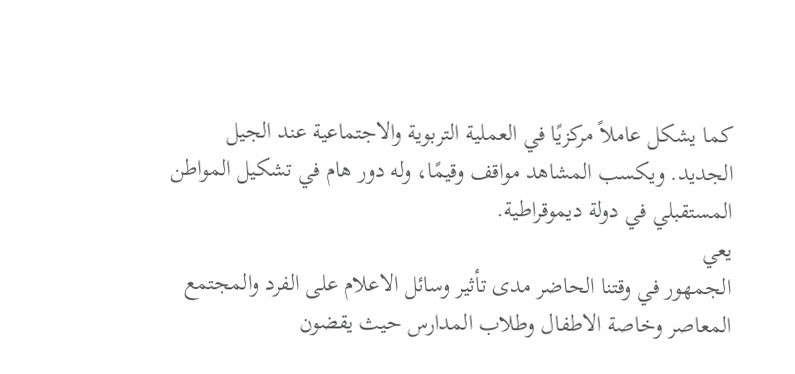كما يشكل عاملاً مركزيًا في العملية التربوية والاجتماعية عند الجيل
الجديد. ويكسب المشاهد مواقف وقيمًا، وله دور هام في تشكيل المواطن
المستقبلي في دولة ديموقراطية.
يعي
الجمهور في وقتنا الحاضر مدى تأثير وسائل الاعلام على الفرد والمجتمع
المعاصر وخاصة الاطفال وطلاب المدارس حيث يقضون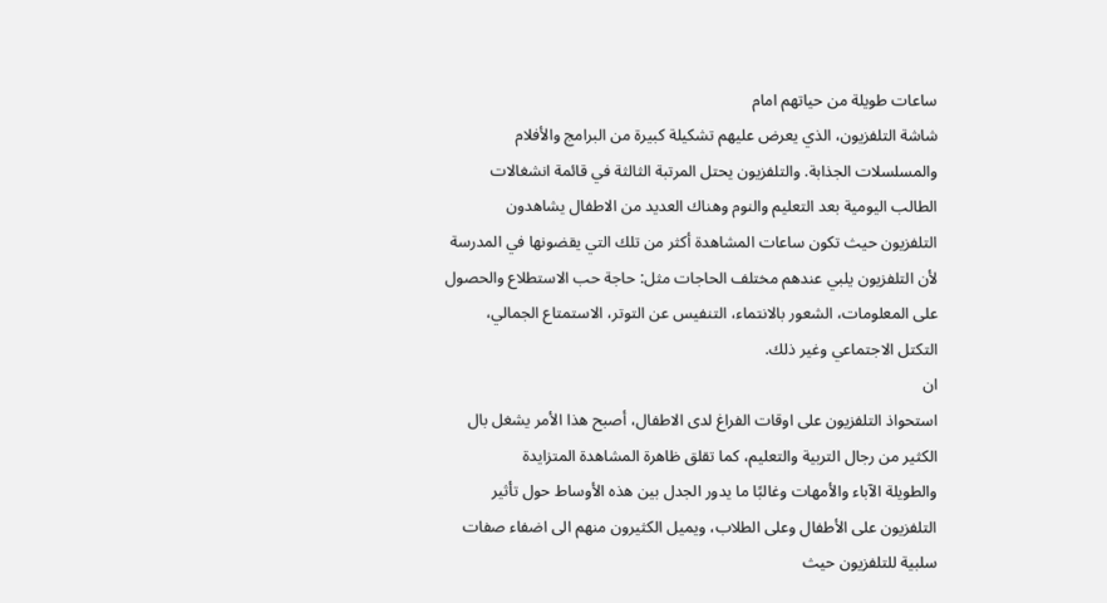ساعات طويلة من حياتهم امام
شاشة التلفزيون، الذي يعرض عليهم تشكيلة كبيرة من البرامج والأفلام
والمسلسلات الجذابة. والتلفزيون يحتل المرتبة الثالثة في قائمة انشغالات
الطالب اليومية بعد التعليم والنوم وهناك العديد من الاطفال يشاهدون
التلفزيون حيث تكون ساعات المشاهدة أكثر من تلك التي يقضونها في المدرسة
لأن التلفزيون يلبي عندهم مختلف الحاجات مثل: حاجة حب الاستطلاع والحصول
على المعلومات، الشعور بالانتماء، التنفيس عن التوتر، الاستمتاع الجمالي،
التكتل الاجتماعي وغير ذلك.
ان
استحواذ التلفزيون على اوقات الفراغ لدى الاطفال، أصبح هذا الأمر يشغل بال
الكثير من رجال التربية والتعليم، كما تقلق ظاهرة المشاهدة المتزايدة
والطويلة الآباء والأمهات وغالبًا ما يدور الجدل بين هذه الأوساط حول تأثير
التلفزيون على الأطفال وعلى الطلاب، ويميل الكثيرون منهم الى اضفاء صفات
سلبية للتلفزيون حيث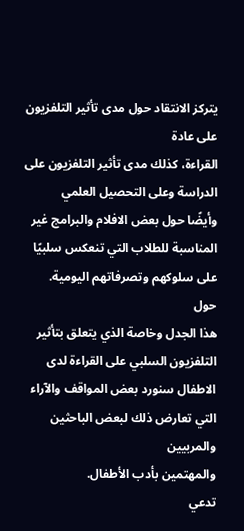يتركز الانتقاد حول مدى تأثير التلفزيون على عادة
القراءة، كذلك مدى تأثير التلفزيون على الدراسة وعلى التحصيل العلمي
وأيضًا حول بعض الافلام والبرامج غير المناسبة للطلاب التي تنعكس سلبيًا
على سلوكهم وتصرفاتهم اليومية.
حول
هذا الجدل وخاصة الذي يتعلق بتأثير التلفزيون السلبي على القراءة لدى
الاطفال سنورد بعض المواقف والآراء التي تعارض ذلك لبعض الباحثين والمربيين
والمهتمين بأدب الأطفال.
تدعي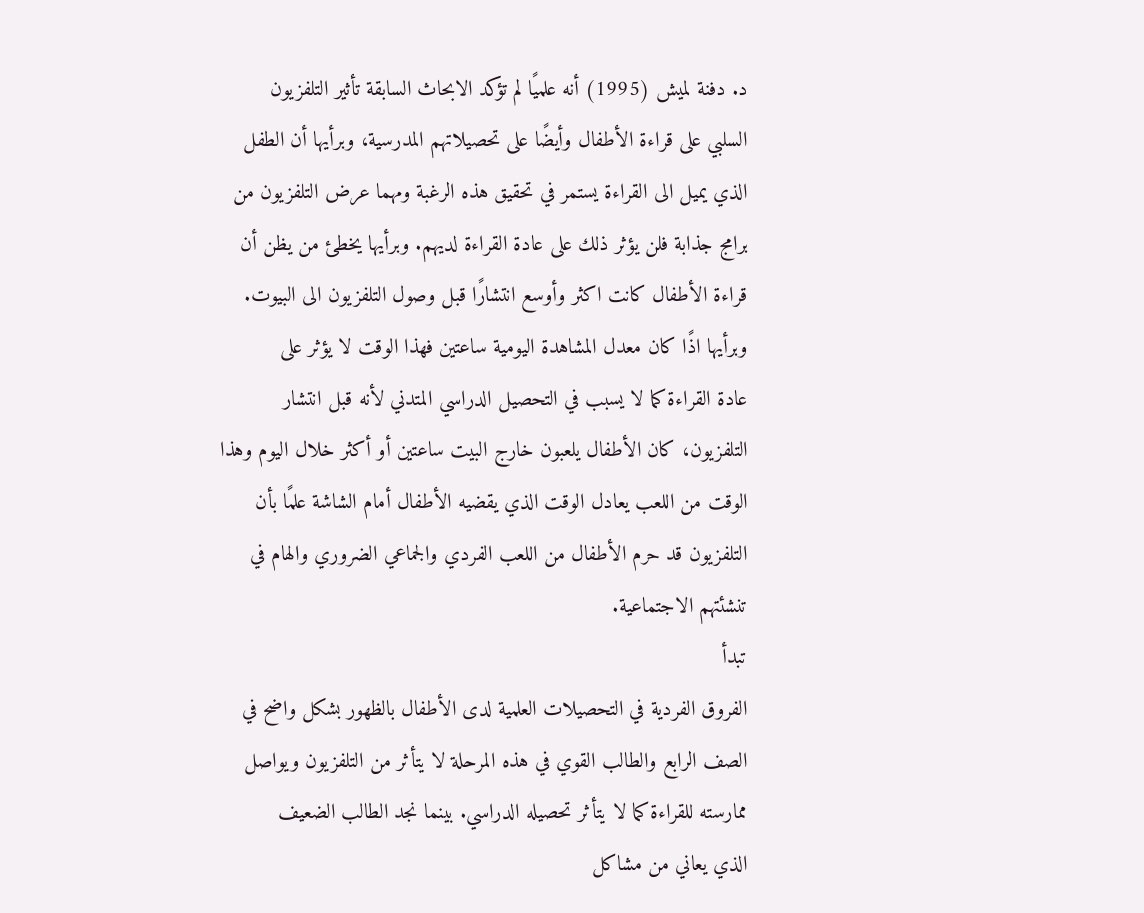د. دفنة لميش (1995) أنه علميًا لم تؤكد الابحاث السابقة تأثير التلفزيون
السلبي على قراءة الأطفال وأيضًا على تحصيلاتهم المدرسية، وبرأيها أن الطفل
الذي يميل الى القراءة يستمر في تحقيق هذه الرغبة ومهما عرض التلفزيون من
برامج جذابة فلن يؤثر ذلك على عادة القراءة لديهم. وبرأيها يخطئ من يظن أن
قراءة الأطفال كانت اكثر وأوسع انتشارًا قبل وصول التلفزيون الى البيوت.
وبرأيها اذًا كان معدل المشاهدة اليومية ساعتين فهذا الوقت لا يؤثر على
عادة القراءة كما لا يسبب في التحصيل الدراسي المتدني لأنه قبل انتشار
التلفزيون، كان الأطفال يلعبون خارج البيت ساعتين أو أكثر خلال اليوم وهذا
الوقت من اللعب يعادل الوقت الذي يقضيه الأطفال أمام الشاشة علمًا بأن
التلفزيون قد حرم الأطفال من اللعب الفردي والجماعي الضروري والهام في
تنشئتهم الاجتماعية.
تبدأ
الفروق الفردية في التحصيلات العلمية لدى الأطفال بالظهور بشكل واضح في
الصف الرابع والطالب القوي في هذه المرحلة لا يتأثر من التلفزيون ويواصل
ممارسته للقراءة كما لا يتأثر تحصيله الدراسي. بينما نجد الطالب الضعيف
الذي يعاني من مشاكل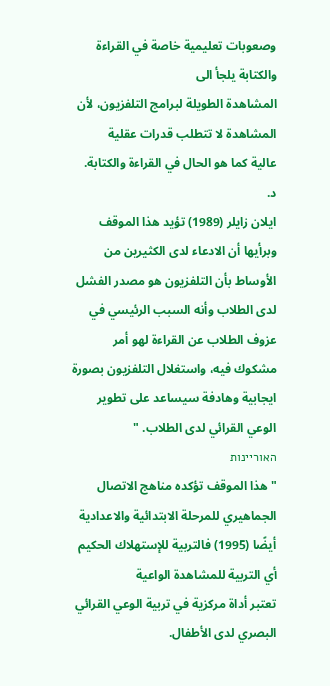وصعوبات تعليمية خاصة في القراءة والكتابة يلجأ الى
المشاهدة الطويلة لبرامج التلفزيون، لأن المشاهدة لا تتطلب قدرات عقلية
عالية كما هو الحال في القراءة والكتابة.
د.
ايلان زايلر (1989) تؤيد هذا الموقف وبرأيها أن الادعاء لدى الكثيرين من
الأوساط بأن التلفزيون هو مصدر الفشل لدى الطلاب وأنه السبب الرئيسي في
عزوف الطلاب عن القراءة لهو أمر مشكوك فيه، واستغلال التلفزيون بصورة
ايجابية وهادفة سيساعد على تطوير الوعي القرائي لدى الطلاب. "
האוריינות
" هذا الموقف تؤكده مناهج الاتصال الجماهيري للمرحلة الابتدائية والاعدادية
أيضًا (1995) فالتربية للإستهلاك الحكيم أي التربية للمشاهدة الواعية
تعتبر أداة مركزية في تربية الوعي القرائي البصري لدى الأطفال.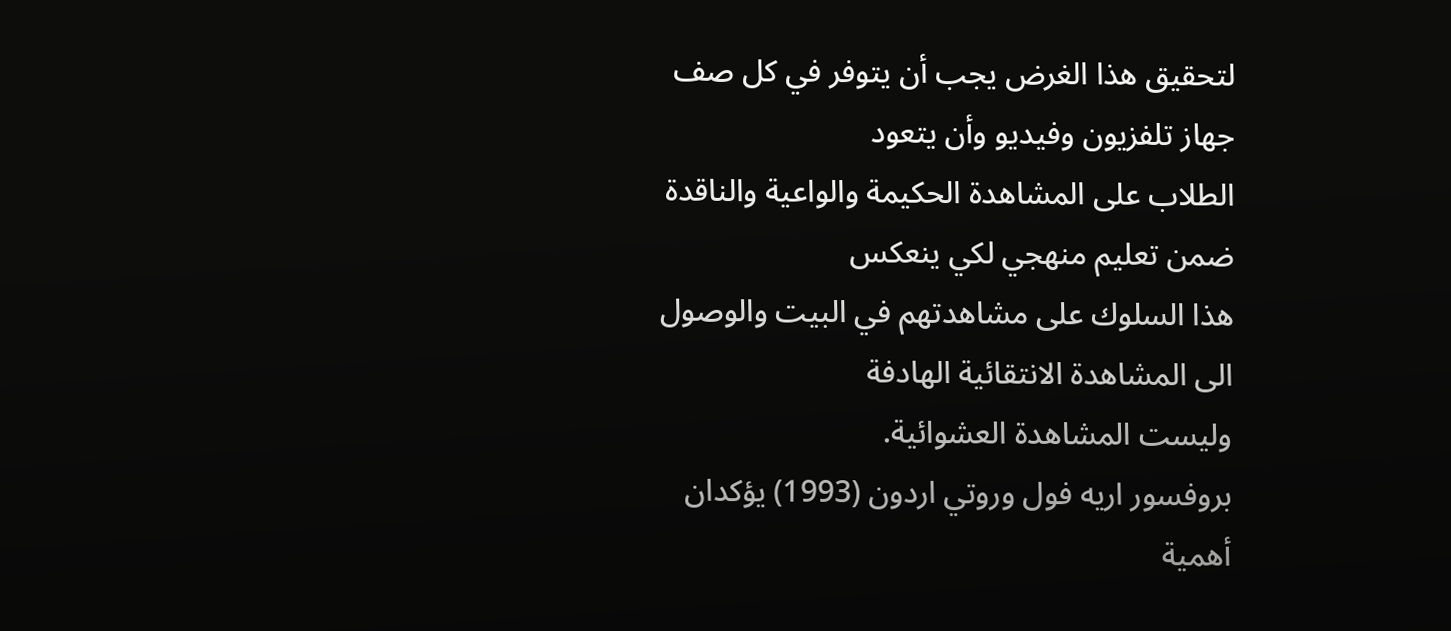لتحقيق هذا الغرض يجب أن يتوفر في كل صف جهاز تلفزيون وفيديو وأن يتعود
الطلاب على المشاهدة الحكيمة والواعية والناقدة ضمن تعليم منهجي لكي ينعكس
هذا السلوك على مشاهدتهم في البيت والوصول الى المشاهدة الانتقائية الهادفة
وليست المشاهدة العشوائية.
بروفسور اريه فول وروتي اردون (1993) يؤكدان أهمية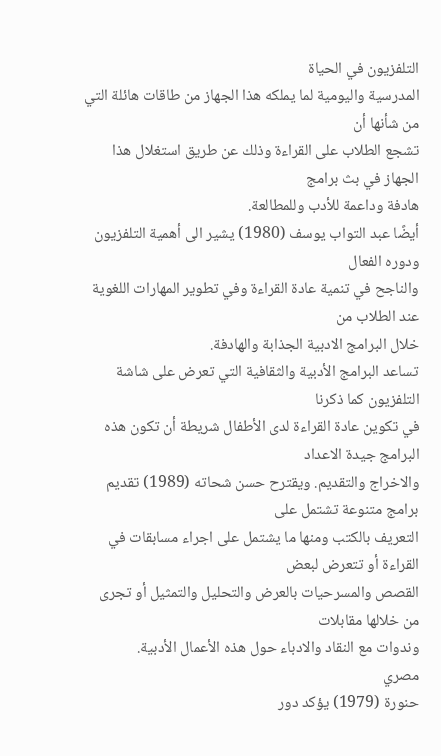التلفزيون في الحياة
المدرسية واليومية لما يملكه هذا الجهاز من طاقات هائلة التي من شأنها أن
تشجع الطلاب على القراءة وذلك عن طريق استغلال هذا الجهاز في بث برامج
هادفة وداعمة للأدب وللمطالعة.
أيضًا عبد التواب يوسف (1980) يشير الى أهمية التلفزيون ودوره الفعال
والناجح في تنمية عادة القراءة وفي تطوير المهارات اللغوية عند الطلاب من
خلال البرامج الادبية الجذابة والهادفة.
تساعد البرامج الأدبية والثقافية التي تعرض على شاشة التلفزيون كما ذكرنا
في تكوين عادة القراءة لدى الأطفال شريطة أن تكون هذه البرامج جيدة الاعداد
والاخراج والتقديم. ويقترح حسن شحاته (1989) تقديم برامج متنوعة تشتمل على
التعريف بالكتب ومنها ما يشتمل على اجراء مسابقات في القراءة أو تتعرض لبعض
القصص والمسرحيات بالعرض والتحليل والتمثيل أو تجرى من خلالها مقابلات
وندوات مع النقاد والادباء حول هذه الأعمال الأدبية.
مصري
حنورة (1979) يؤكد دور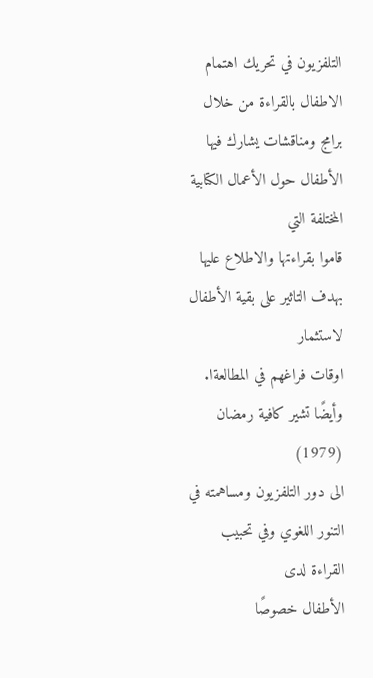التلفزيون في تحريك اهتمام الاطفال بالقراءة من خلال
برامج ومناقشات يشارك فيها الأطفال حول الأعمال الكتابية المختلفة التي
قاموا بقراءتها والاطلاع عليها بهدف التاثير على بقية الأطفال لاستثمار
اوقات فراغهم في المطالعةا.
وأيضًا تشير كافية رمضان (1979)
الى دور التلفزيون ومساهمته في التنور اللغوي وفي تحبيب القراءة لدى
الأطفال خصوصًا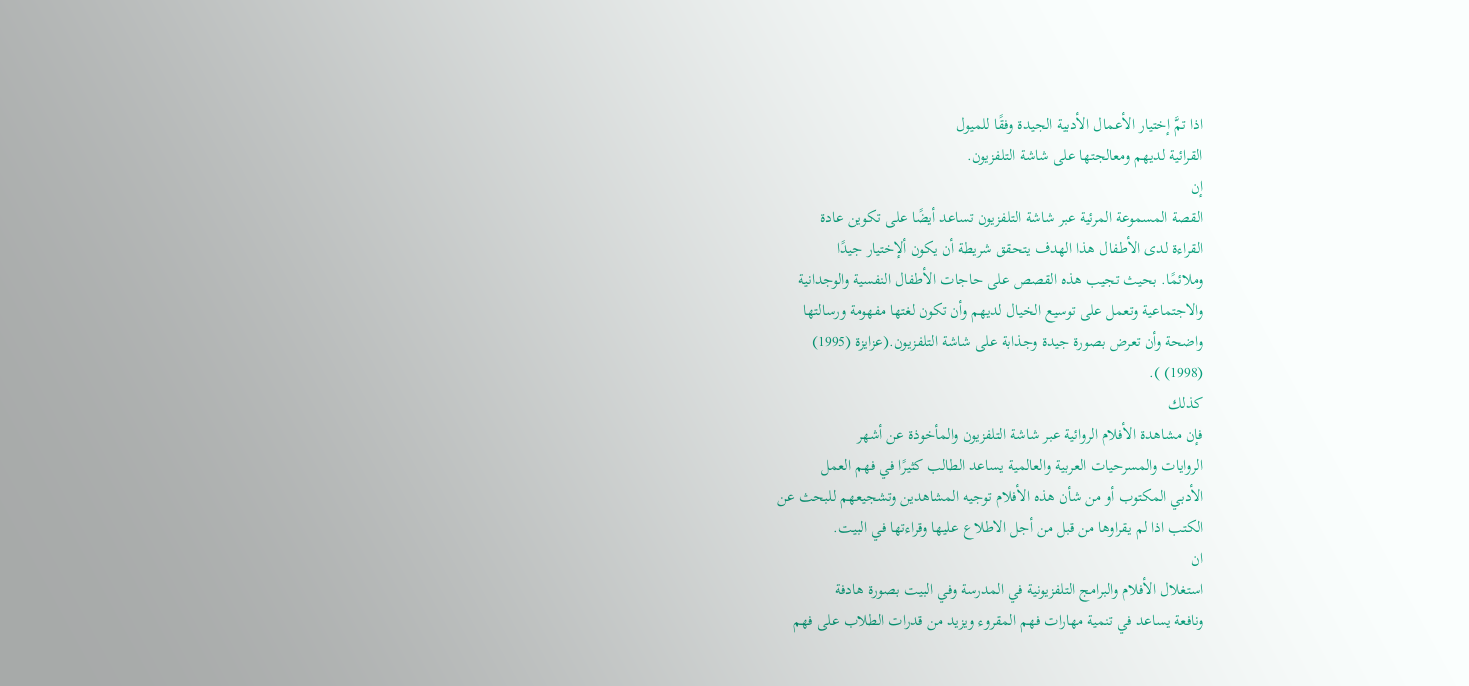اذا تمَّ إختيار الأعمال الأدبية الجيدة وفقًا للميول
القرائية لديهم ومعالجتها على شاشة التلفزيون.
إن
القصة المسموعة المرئية عبر شاشة التلفزيون تساعد أيضًا على تكوين عادة
القراءة لدى الأطفال هذا الهدف يتحقق شريطة أن يكون ألإختيار جيدًا
وملائمًا. بحيث تجيب هذه القصص على حاجات الأطفال النفسية والوجدانية
والاجتماعية وتعمل على توسيع الخيال لديهم وأن تكون لغتها مفهومة ورسالتها
واضحة وأن تعرض بصورة جيدة وجذابة على شاشة التلفزيون.(عزايزة (1995)
(1998) ).
كذلك
فإن مشاهدة الأفلام الروائية عبر شاشة التلفزيون والمأخوذة عن أشهر
الروايات والمسرحيات العربية والعالمية يساعد الطالب كثيرًا في فهم العمل
الأدبي المكتوب أو من شأن هذه الأفلام توجيه المشاهدين وتشجيعهم للبحث عن
الكتب اذا لم يقراوها من قبل من أجل الاطلاع عليها وقراءتها في البيت.
ان
استغلال الأفلام والبرامج التلفزيونية في المدرسة وفي البيت بصورة هادفة
ونافعة يساعد في تنمية مهارات فهم المقروء ويزيد من قدرات الطلاب على فهم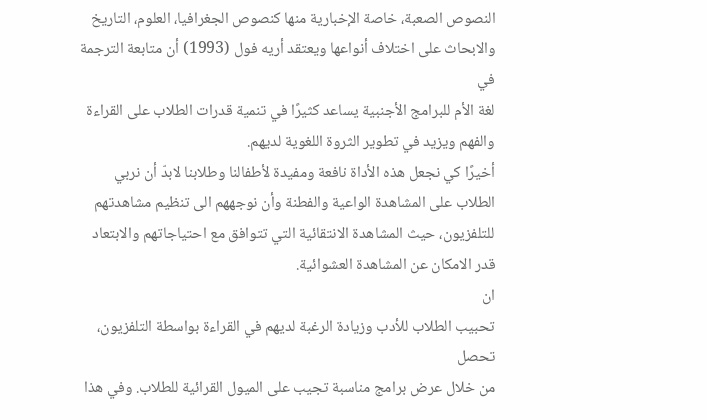النصوص الصعبة، خاصة الإخبارية منها كنصوص الجغرافيا، العلوم، التاريخ
والابحاث على اختلاف أنواعها ويعتقد أريه فول (1993) أن متابعة الترجمة في
لغة الأم للبرامج الأجنبية يساعد كثيرًا في تنمية قدرات الطلاب على القراءة
والفهم ويزيد في تطوير الثروة اللغوية لديهم.
أخيرًا كي نجعل هذه الأداة نافعة ومفيدة لأطفالنا وطلابنا لابدّ أن نربي
الطلاب على المشاهدة الواعية والفطنة وأن نوجههم الى تنظيم مشاهدتهم
للتلفزيون، حيث المشاهدة الانتقائية التي تتوافق مع احتياجاتهم والابتعاد
قدر الامكان عن المشاهدة العشوائية.
ان
تحبيب الطلاب للأدب وزيادة الرغبة لديهم في القراءة بواسطة التلفزيون، تحصل
من خلال عرض برامج مناسبة تجيب على الميول القرائية للطلاب. وفي هذا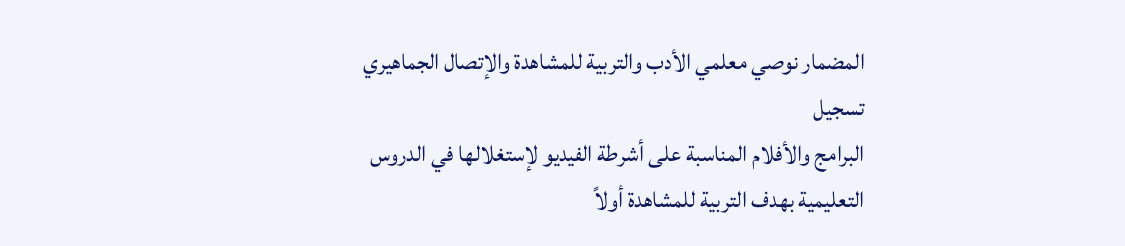المضمار نوصي معلمي الأدب والتربية للمشاهدة والإتصال الجماهيري تسجيل
البرامج والأفلام المناسبة على أشرطة الفيديو لإستغلالها في الدروس
التعليمية بهدف التربية للمشاهدة أولاً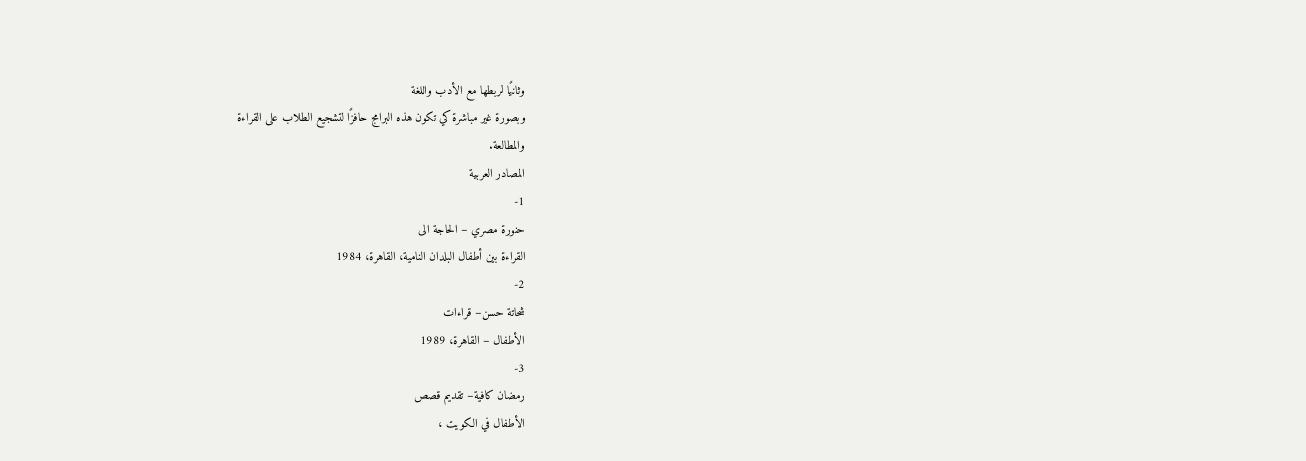وثانيًا لربطها مع الأدب واللغة
وبصورة غير مباشرة كي تكون هذه البرامج حافزًا لتشجيع الطلاب على القراءة
والمطالعة.
المصادر العربية
1-
حنورة مصري – الحاجة الى
القراءة بين أطفال البلدان النامية، القاهرة، 1984
2-
شحاتة حسن– قراءات
الأطفال – القاهرة، 1989
3-
رمضان كافية– تقديم قصص
الأطفال في الكويت ،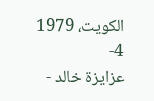الكويت، 1979
4-
عزايزة خالد -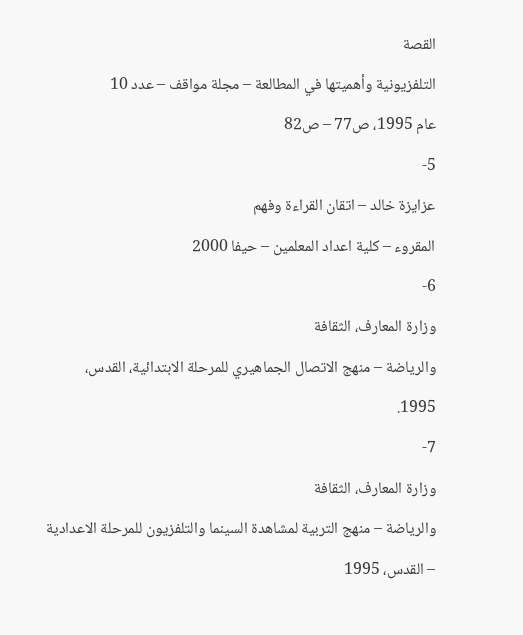القصة
التلفزيونية وأهميتها في المطالعة – مجلة مواقف – عدد 10
عام 1995، ص77 – ص82
5-
عزايزة خالد – اتقان القراءة وفهم
المقروء – كلية اعداد المعلمين – حيفا 2000
6-
وزارة المعارف، الثقافة
والرياضة – منهج الاتصال الجماهيري للمرحلة الابتدائية، القدس،
1995.
7-
وزارة المعارف، الثقافة
والرياضة – منهج التربية لمشاهدة السينما والتلفزيون للمرحلة الاعدادية
– القدس، 1995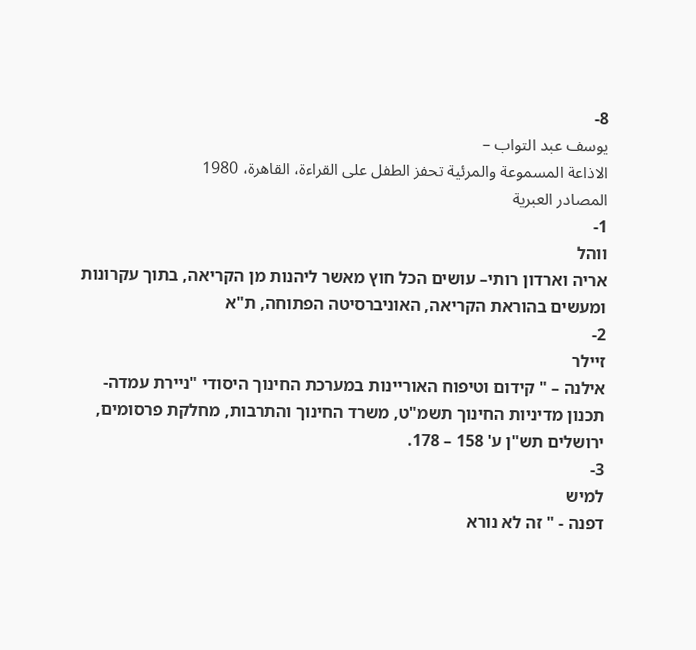8-
يوسف عبد التواب –
الاذاعة المسموعة والمرئية تحفز الطفل على القراءة، القاهرة، 1980
المصادر العبرية
1-
ווהל
אריה וארדון רותי– עושים הכל חוץ מאשר ליהנות מן הקריאה, בתוך עקרונות
ומעשים בהוראת הקריאה, האוניברסיטה הפתוחה, ת"א
2-
זיילר
אילנה – " קידום וטיפוח האוריינות במערכת החינוך היסודי "ניירת עמדה-
תכנון מדיניות החינוך תשמ"ט, משרד החינוך והתרבות, מחלקת פרסומים,
ירושלים תש"ן ע' 158 – 178.
3-
למיש
דפנה - " זה לא נורא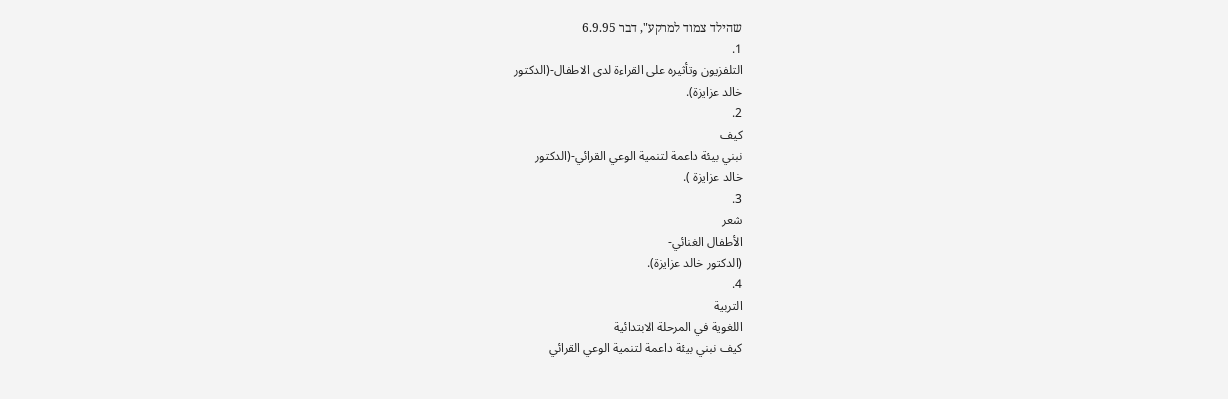שהילד צמוד למרקע", דבר 6.9.95
1.
التلفزيون وتأثيره على القراءة لدى الاطفال-(الدكتور
خالد عزايزة).
2.
كيف
نبني بيئة داعمة لتنمية الوعي القرائي-(الدكتور
خالد عزايزة ).
3.
شعر
الأطفال الغنائي-
(الدكتور خالد عزايزة).
4.
التربية
اللغوية في المرحلة الابتدائية
كيف نبني بيئة داعمة لتنمية الوعي القرائي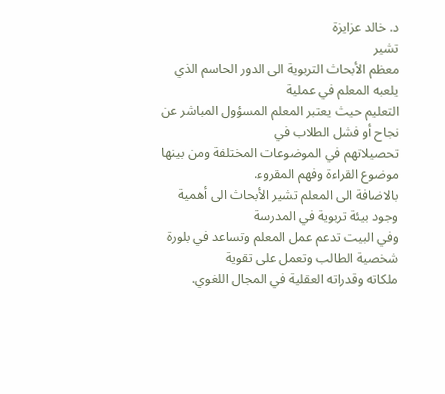د. خالد عزايزة
تشير
معظم الأبحاث التربوية الى الدور الحاسم الذي يلعبه المعلم في عملية
التعليم حيث يعتبر المعلم المسؤول المباشر عن نجاح أو فشل الطلاب في
تحصيلاتهم في الموضوعات المختلفة ومن بينها موضوع القراءة وفهم المقروء.
بالاضافة الى المعلم تشير الأبحاث الى أهمية وجود بيئة تربوية في المدرسة
وفي البيت تدعم عمل المعلم وتساعد في بلورة شخصية الطالب وتعمل على تقوية
ملكاته وقدراته العقلية في المجال اللغوي.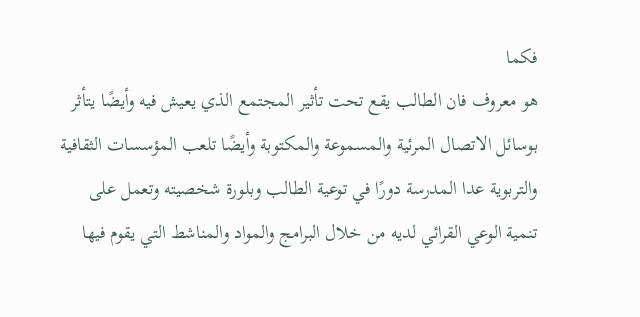فكما
هو معروف فان الطالب يقع تحت تأثير المجتمع الذي يعيش فيه وأيضًا يتأثر
بوسائل الاتصال المرئية والمسموعة والمكتوبة وأيضًا تلعب المؤسسات الثقافية
والتربوية عدا المدرسة دورًا في توعية الطالب وبلورة شخصيته وتعمل على
تنمية الوعي القرائي لديه من خلال البرامج والمواد والمناشط التي يقوم فيها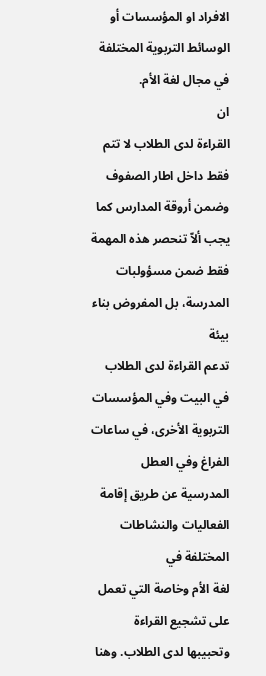الافراد او المؤسسات أو الوسائط التربوية المختلفة في مجال لغة الأم.
ان
القراءة لدى الطلاب لا تتم فقط داخل اطار الصفوف وضمن أروقة المدارس كما
يجب ألاّ تنحصر هذه المهمة فقط ضمن مسؤولبات المدرسة، بل المفروض بناء بيئة
تدعم القراءة لدى الطلاب في البيت وفي المؤسسات التربوية الأخرى، في ساعات
الفراغ وفي العطل المدرسية عن طريق إقامة الفعاليات والنشاطات المختلفة في
لغة الأم وخاصة التي تعمل على تشجيع القراءة وتحبيبها لدى الطلاب. وهنا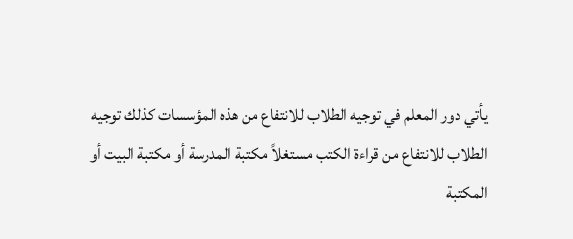يأتي دور المعلم في توجيه الطلاب للانتفاع من هذه المؤسسات كذلك توجيه
الطلاب للانتفاع من قراءة الكتب مستغلاً مكتبة المدرسة أو مكتبة البيت أو
المكتبة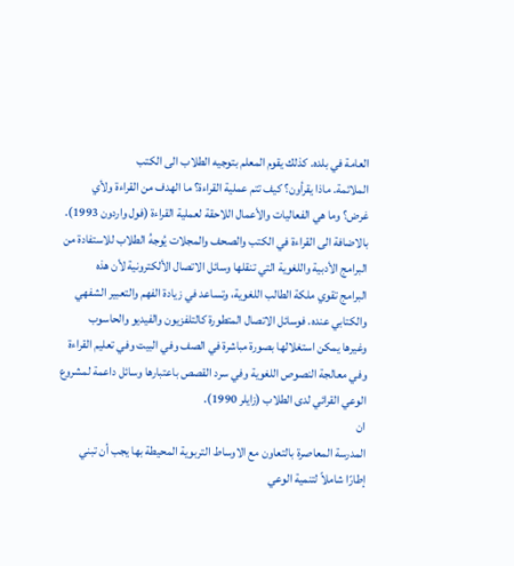العامة في بلده. كذلك يقوم المعلم بتوجيه الطلاب الى الكتب
الملائمة. ماذا يقرأون؟ كيف تتم عملية القراءة؟ ما الهدف من القراءة ولأي
غرض؟ وما هي الفعاليات والأعمال اللاحقة لعملية القراءة (فول واردون 1993).
بالاضافة الى القراءة في الكتب والصحف والمجلات يُوجهُ الطلاب للاستفادة من
البرامج الأدبية واللغوية التي تنقلها وسائل الاتصال الألكترونية لأن هذه
البرامج تقوي ملكة الطالب اللغوية، وتساعد في زيادة الفهم والتعبير الشفهي
والكتابي عنده. فوسائل الاتصال المتطورة كالتلفزيون والفيديو والحاسوب
وغيرها يمكن استغلالها بصورة مباشرة في الصف وفي البيت وفي تعليم القراءة
وفي معالجة النصوص اللغوية وفي سرد القصص باعتبارها وسائل داعمة لمشروع
الوعي القرائي لدى الطلاب (زايلر 1990).
ان
المدرسة المعاصرة بالتعاون مع الاوساط التربوية المحيطة بها يجب أن تبني
إطارًا شاملاً لتنمية الوعي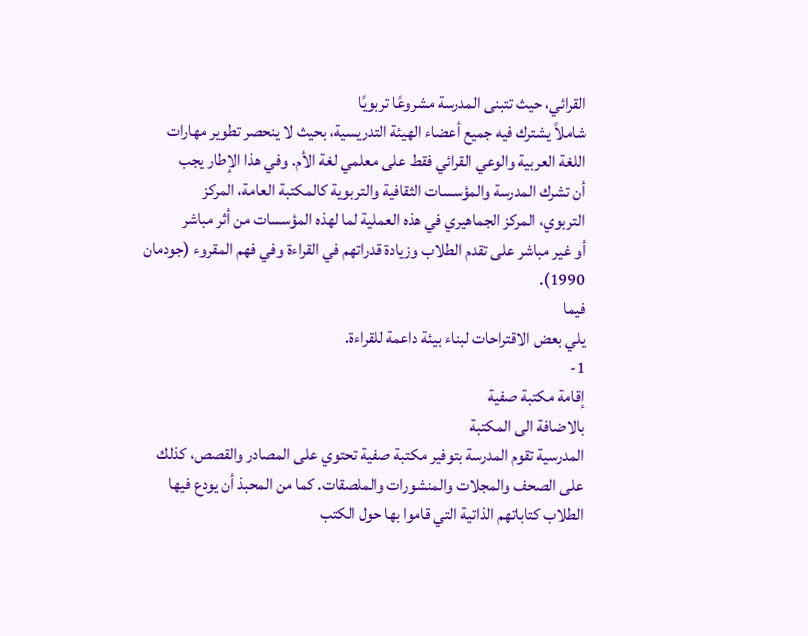القرائي، حيث تتبنى المدرسة مشروعًا تربويًا
شاملاً يشترك فيه جميع أعضاء الهيئة التدريسية، بحيث لا ينحصر تطوير مهارات
اللغة العربية والوعي القرائي فقط على معلمي لغة الأم. وفي هذا الإطار يجب
أن تشرك المدرسة والمؤسسات الثقافية والتربوية كالمكتبة العامة، المركز
التربوي، المركز الجماهيري في هذه العملية لما لهذه المؤسسات من أثر مباشر
أو غير مباشر على تقدم الطلاب وزيادة قدراتهم في القراءة وفي فهم المقروء (جودمان
1990).
فيما
يلي بعض الاقتراحات لبناء بيئة داعمة للقراءة.
1-
إقامة مكتبة صفية
بالاضافة الى المكتبة
المدرسية تقوم المدرسة بتوفير مكتبة صفية تحتوي على المصادر والقصص، كذلك
على الصحف والمجلات والمنشورات والملصقات. كما من المحبذ أن يودع فيها
الطلاب كتاباتهم الذاتية التي قاموا بها حول الكتب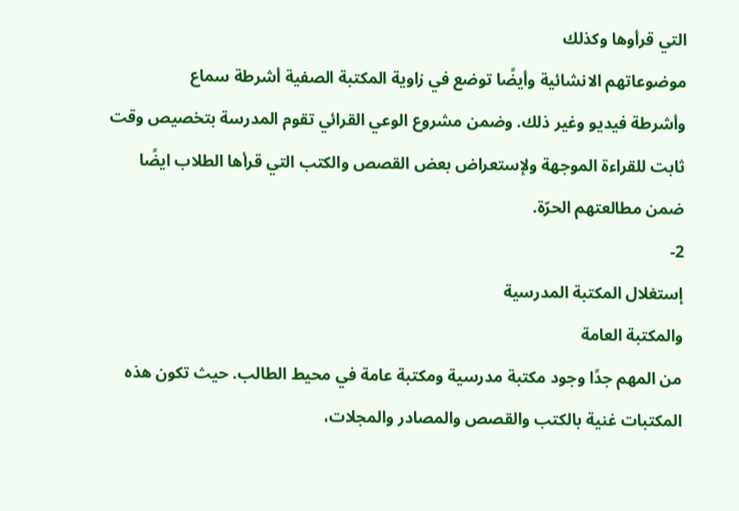التي قرأوها وكذلك
موضوعاتهم الانشائية وأيضًا توضع في زاوية المكتبة الصفية أشرطة سماع
وأشرطة فيديو وغير ذلك. وضمن مشروع الوعي القرائي تقوم المدرسة بتخصيص وقت
ثابت للقراءة الموجهة ولإستعراض بعض القصص والكتب التي قرأها الطلاب ايضًا
ضمن مطالعتهم الحرّة.
2-
إستغلال المكتبة المدرسية
والمكتبة العامة
من المهم جدًا وجود مكتبة مدرسية ومكتبة عامة في محيط الطالب. حيث تكون هذه
المكتبات غنية بالكتب والقصص والمصادر والمجلات،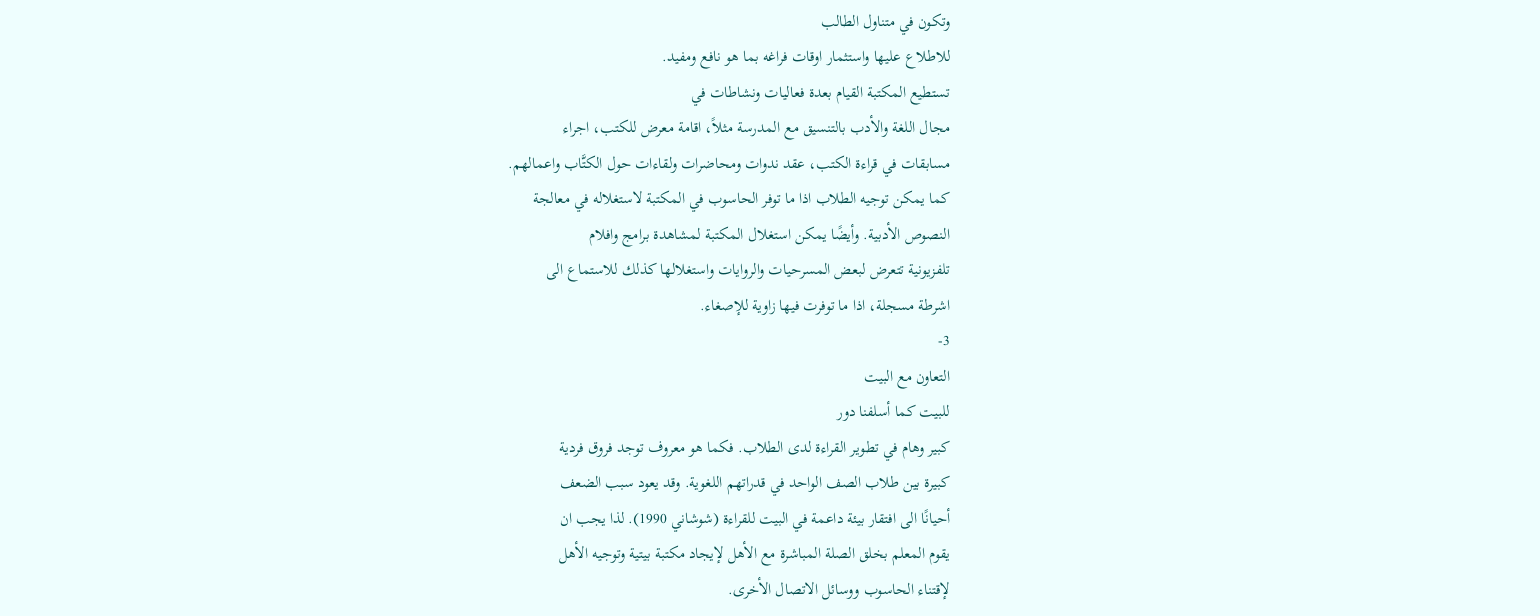وتكون في متناول الطالب
للاطلاع عليها واستثمار اوقات فراغه بما هو نافع ومفيد.
تستطيع المكتبة القيام بعدة فعاليات ونشاطات في
مجال اللغة والأدب بالتنسيق مع المدرسة مثلاً، اقامة معرض للكتب، اجراء
مسابقات في قراءة الكتب، عقد ندوات ومحاضرات ولقاءات حول الكتَّاب واعمالهم.
كما يمكن توجيه الطلاب اذا ما توفر الحاسوب في المكتبة لاستغلاله في معالجة
النصوص الأدبية. وأيضًا يمكن استغلال المكتبة لمشاهدة برامج وافلام
تلفزيونية تتعرض لبعض المسرحيات والروايات واستغلالها كذلك للاستماع الى
اشرطة مسجلة، اذا ما توفرت فيها زاوية للإصغاء.
3-
التعاون مع البيت
للبيت كما أسلفنا دور
كبير وهام في تطوير القراءة لدى الطلاب. فكما هو معروف توجد فروق فردية
كبيرة بين طلاب الصف الواحد في قدراتهم اللغوية. وقد يعود سبب الضعف
أحيانًا الى افتقار بيئة داعمة في البيت للقراءة (شوشاني 1990). لذا يجب ان
يقوم المعلم بخلق الصلة المباشرة مع الأهل لإيجاد مكتبة بيتية وتوجيه الأهل
لإقتناء الحاسوب ووسائل الاتصال الأخرى.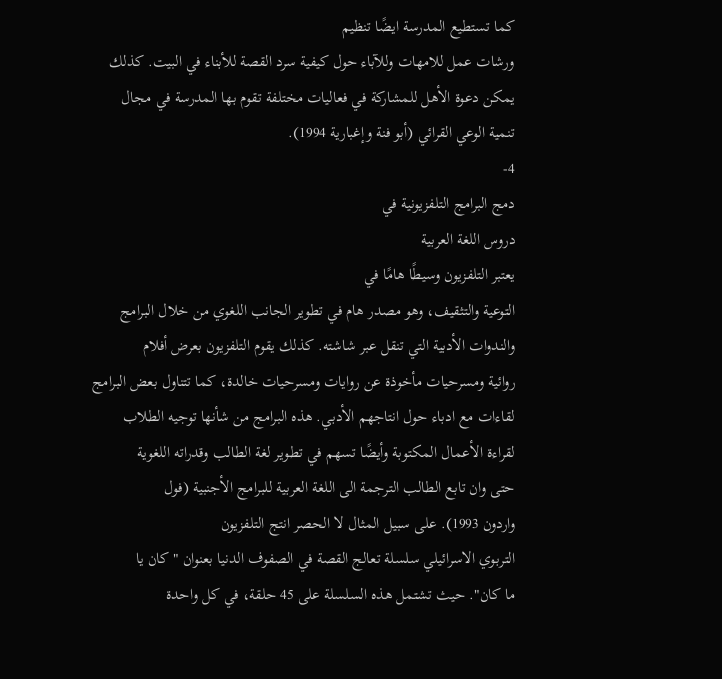كما تستطيع المدرسة ايضًا تنظيم
ورشات عمل للامهات وللآباء حول كيفية سرد القصة للأبناء في البيت. كذلك
يمكن دعوة الأهل للمشاركة في فعاليات مختلفة تقوم بها المدرسة في مجال
تنمية الوعي القرائي (أبو فنة وإغبارية 1994).
4-
دمج البرامج التلفزيونية في
دروس اللغة العربية
يعتبر التلفزيون وسيطًا هامًا في
التوعية والتثقيف، وهو مصدر هام في تطوير الجانب اللغوي من خلال البرامج
والندوات الأدبية التي تنقل عبر شاشته. كذلك يقوم التلفزيون بعرض أفلام
روائية ومسرحيات مأخوذة عن روايات ومسرحيات خالدة، كما تتناول بعض البرامج
لقاءات مع ادباء حول انتاجهم الأدبي. هذه البرامج من شأنها توجيه الطلاب
لقراءة الأعمال المكتوبة وأيضًا تسهم في تطوير لغة الطالب وقدراته اللغوية
حتى وان تابع الطالب الترجمة الى اللغة العربية للبرامج الأجنبية (فول
واردون 1993). على سبيل المثال لا الحصر انتج التلفزيون
التربوي الاسرائيلي سلسلة تعالج القصة في الصفوف الدنيا بعنوان "كان يا
ما كان". حيث تشتمل هذه السلسلة على 45 حلقة، في كل واحدة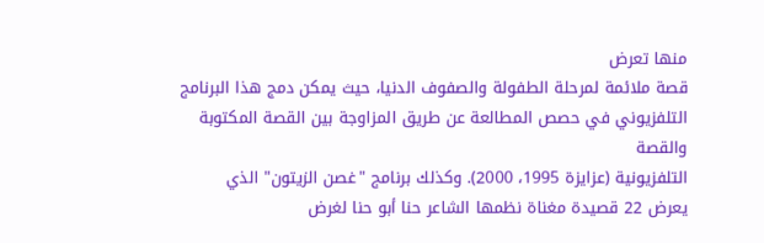منها تعرض
قصة ملائمة لمرحلة الطفولة والصفوف الدنيا، حيث يمكن دمج هذا البرنامج
التلفزيوني في حصص المطالعة عن طريق المزاوجة بين القصة المكتوبة والقصة
التلفزيونية (عزايزة 1995، 2000). وكذلك برنامج "غصن الزيتون" الذي
يعرض 22 قصيدة مغناة نظمها الشاعر حنا أبو حنا لغرض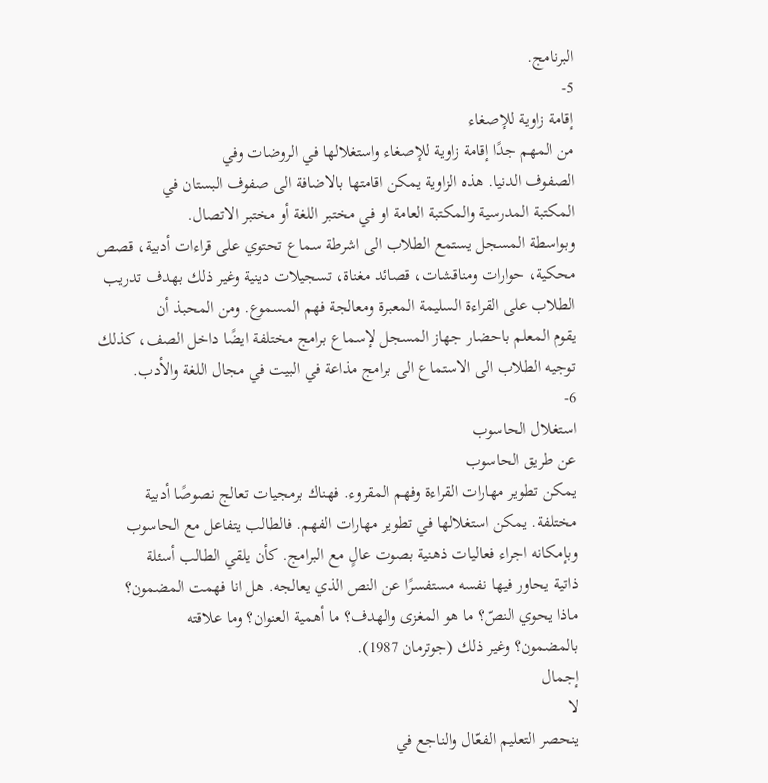البرنامج.
5-
إقامة زاوية للإصغاء
من المهم جدًا إقامة زاوية للإصغاء واستغلالها في الروضات وفي
الصفوف الدنيا. هذه الزاوية يمكن اقامتها بالاضافة الى صفوف البستان في
المكتبة المدرسية والمكتبة العامة او في مختبر اللغة أو مختبر الاتصال.
وبواسطة المسجل يستمع الطلاب الى اشرطة سماع تحتوي على قراءات أدبية، قصص
محكية، حوارات ومناقشات، قصائد مغناة، تسجيلات دينية وغير ذلك بهدف تدريب
الطلاب على القراءة السليمة المعبرة ومعالجة فهم المسموع. ومن المحبذ أن
يقوم المعلم باحضار جهاز المسجل لإسماع برامج مختلفة ايضًا داخل الصف، كذلك
توجيه الطلاب الى الاستماع الى برامج مذاعة في البيت في مجال اللغة والأدب.
6-
استغلال الحاسوب
عن طريق الحاسوب
يمكن تطوير مهارات القراءة وفهم المقروء. فهناك برمجيات تعالج نصوصًا أدبية
مختلفة. يمكن استغلالها في تطوير مهارات الفهم. فالطالب يتفاعل مع الحاسوب
وبإمكانه اجراء فعاليات ذهنية بصوت عالٍ مع البرامج. كأن يلقي الطالب أسئلة
ذاتية يحاور فيها نفسه مستفسرًا عن النص الذي يعالجه. هل انا فهمت المضمون؟
ماذا يحوي النصّ؟ ما هو المغزى والهدف؟ ما أهمية العنوان؟ وما علاقته
بالمضمون؟ وغير ذلك (جوترمان 1987).
إجمال
لا
ينحصر التعليم الفعّال والناجع في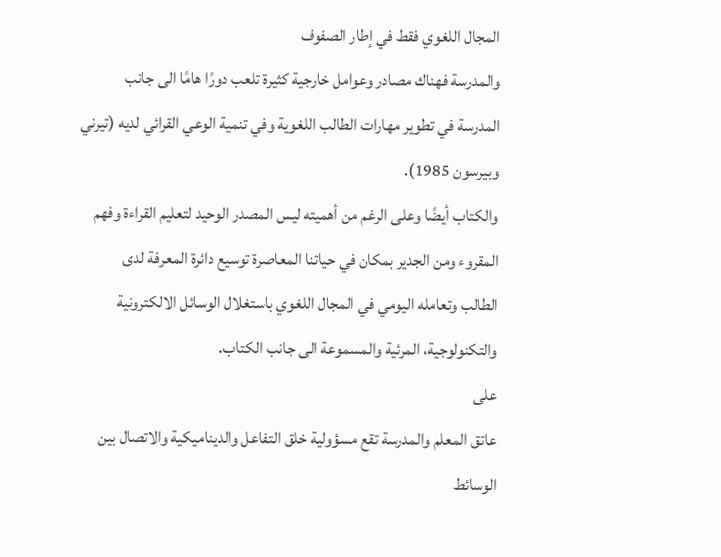المجال اللغوي فقط في إطار الصفوف
والمدرسة فهناك مصادر وعوامل خارجية كثيرة تلعب دورًا هامًا الى جانب
المدرسة في تطوير مهارات الطالب اللغوية وفي تنمية الوعي القرائي لديه (تيرني
وبيرسون 1985).
والكتاب أيضًا وعلى الرغم من أهميته ليس المصدر الوحيد لتعليم القراءة وفهم
المقروء ومن الجدير بمكان في حياتنا المعاصرة توسيع دائرة المعرفة لدى
الطالب وتعامله اليومي في المجال اللغوي باستغلال الوسائل الالكترونية
والتكنولوجية، المرئية والمسموعة الى جانب الكتاب.
على
عاتق المعلم والمدرسة تقع مسؤولية خلق التفاعل والديناميكية والاتصال بين
الوسائط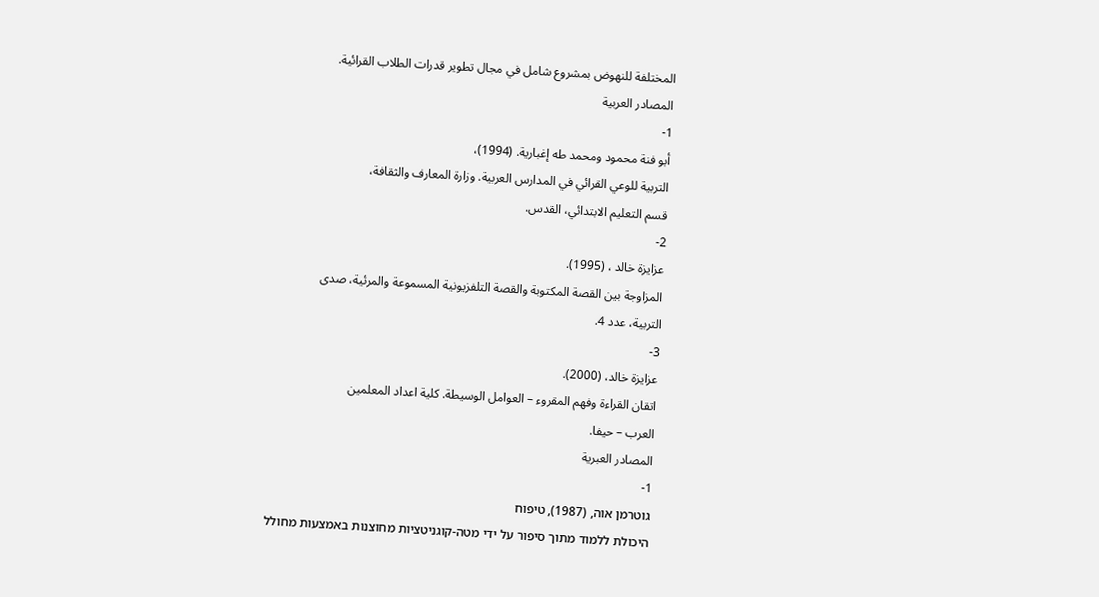المختلفة للنهوض بمشروع شامل في مجال تطوير قدرات الطلاب القرائية.
المصادر العربية
1-
أبو فنة محمود ومحمد طه إغبارية. (1994)،
التربية للوعي القرائي في المدارس العربية. وزارة المعارف والثقافة،
قسم التعليم الابتدائي، القدس.
2-
عزايزة خالد ، (1995).
المزاوجة بين القصة المكتوبة والقصة التلفزيونية المسموعة والمرئية، صدى
التربية، عدد 4.
3-
عزايزة خالد، (2000).
اتقان القراءة وفهم المقروء – العوامل الوسيطة. كلية اعداد المعلمين
العرب – حيفا.
المصادر العبرية
1-
גוטרמן אוה, (1987), טיפוח
היכולת ללמוד מתוך סיפור על ידי מטה-קוגניטציות מחוצנות באמצעות מחולל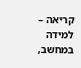קריאה – למידה במחשב,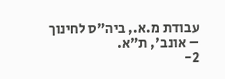עבודת מ.א., ביה"ס לחינוך – אונב', ת"א.
2-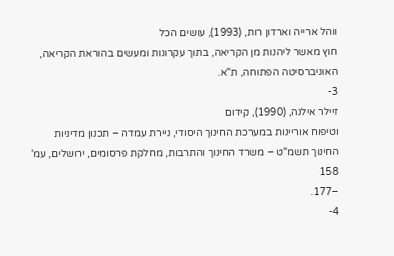ווהל ארייה וארדון רות, (1993), עושים הכל
חוץ מאשר ליהנות מן הקריאה, בתוך עקרונות ומעשים בהוראת הקריאה,
האוניברסיטה הפתוחה, ת"א.
3-
זיילר אילנה, (1990), קידום
וטיפוח אוריינות במערכת החינוך היסודי, ניירת עמדה – תכנון מדיניות
החינוך תשמ"ט – משרד החינוך והתרבות, מחלקת פרסומים, ירושלים, עמ' 158
–177.
4-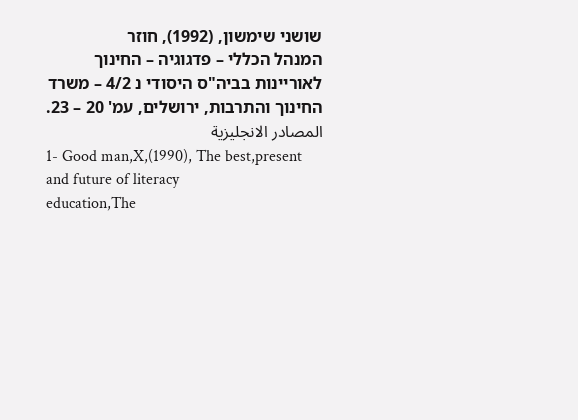שושני שימשון, (1992), חוזר
המנהל הכללי – פדגוגיה – החינוך לאוריינות בביה"ס היסודי נ 4/2 – משרד
החינוך והתרבות, ירושלים, עמ' 20 – 23.
المصادر الانجليزية
1- Good man,X,(1990), The best,present and future of literacy
education,The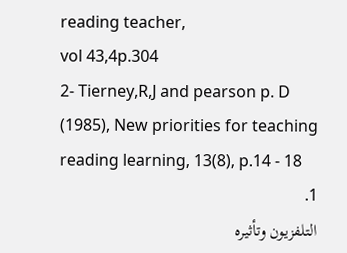reading teacher,
vol 43,4p.304
2- Tierney,R,J and pearson p. D (1985), New priorities for teaching
reading learning, 13(8), p.14 - 18
1.
التلفزيون وتأثيره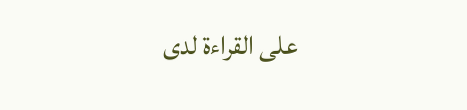على القراءة لدى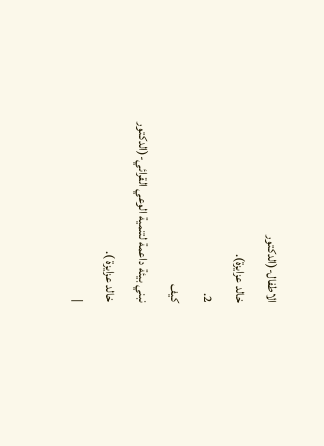الاطفال-(الدكتور
خالد عزايزة).
2.
كيف
نبني بيئة داعمة لتنمية الوعي القرائي-(الدكتور
خالد عزايزة ).
|